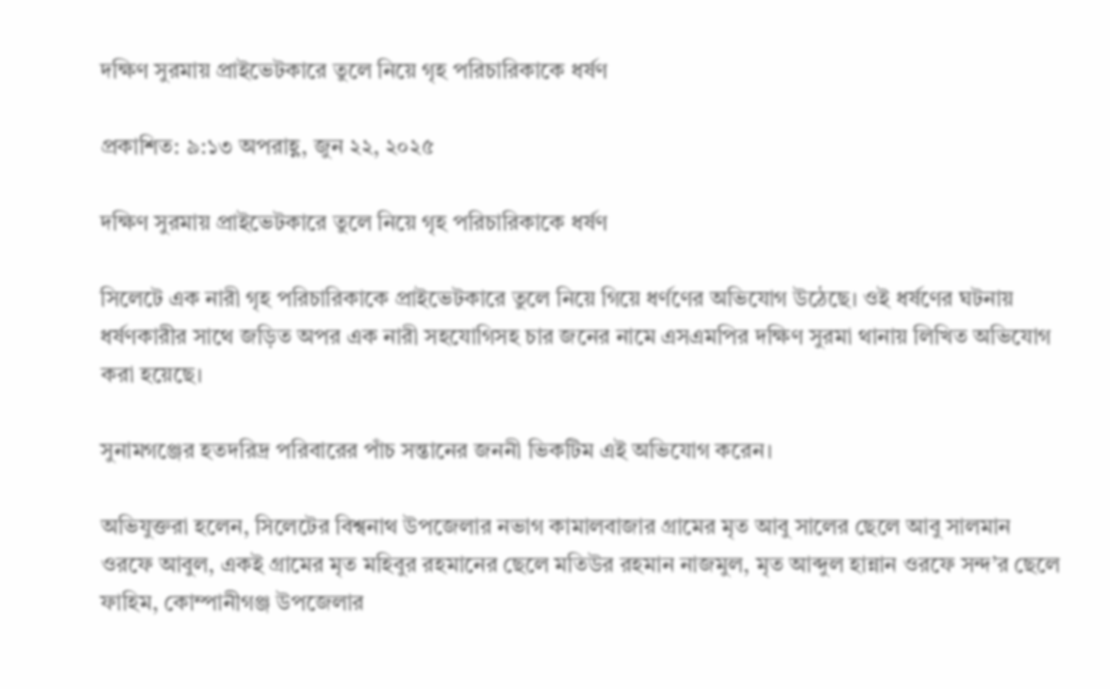দক্ষিণ সুরমায় প্রাইভেটকারে তুলে নিয়ে গৃহ পরিচারিকাকে ধর্ষণ

প্রকাশিত: ৯:১৩ অপরাহ্ণ, জুন ২২, ২০২৫

দক্ষিণ সুরমায় প্রাইভেটকারে তুলে নিয়ে গৃহ পরিচারিকাকে ধর্ষণ

সিলেটে এক নারী গৃহ পরিচারিকাকে প্রাইভেটকারে তুলে নিয়ে গিয়ে ধর্ণণের অভিযোগ উঠেছে। ওই ধর্ষণের ঘটনায় ধর্ষণকারীর সাথে জড়িত অপর এক নারী সহযোগিসহ চার জনের নামে এসএমপির দক্ষিণ সুরমা থানায় লিখিত অভিযোগ করা হয়েছে।

সুনামগঞ্জের হতদরিদ্র পরিবারের পাঁচ সন্তানের জননী ভিকটিম এই অভিযোগ করেন।

অভিযুক্তরা হলেন, সিলেটের বিশ্বনাথ উপজেলার নভাগ কামালবাজার গ্রামের মৃত আবু সালের ছেলে আবু সালমান ওরফে আবুল, একই গ্রামের মৃত মহিবুর রহমানের ছেলে মতিউর রহমান নাজমুল, মৃত আব্দুল হান্নান ওরফে সন্দ’র ছেলে ফাহিম, কোম্পানীগঞ্জ উপজেলার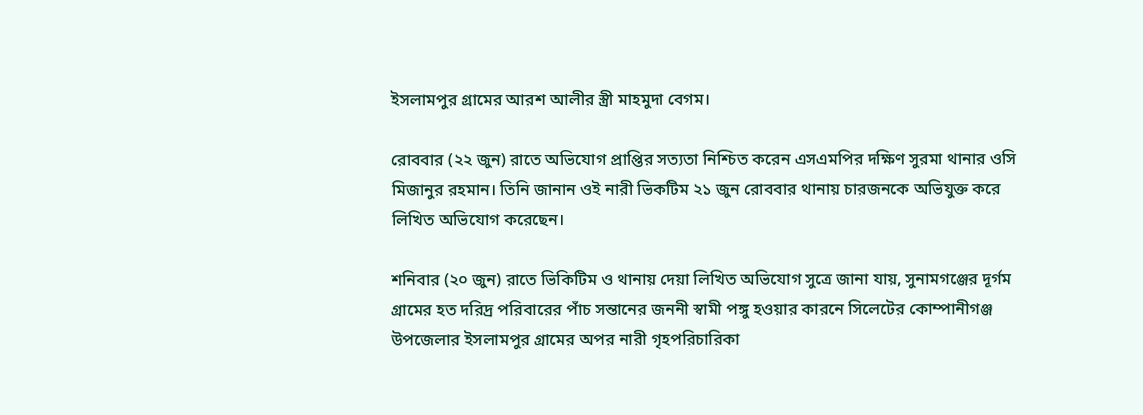ইসলামপুর গ্রামের আরশ আলীর স্ত্রী মাহমুদা বেগম।

রোববার (২২ জুন) রাতে অভিযোগ প্রাপ্তির সত্যতা নিশ্চিত করেন এসএমপির দক্ষিণ সুরমা থানার ওসি মিজানুর রহমান। তিনি জানান ওই নারী ভিকটিম ২১ জুন রোববার থানায় চারজনকে অভিযুক্ত করে লিখিত অভিযোগ করেছেন।

শনিবার (২০ জুন) রাতে ভিকিটিম ও থানায় দেয়া লিখিত অভিযোগ সুত্রে জানা যায়, সুনামগঞ্জের দূর্গম গ্রামের হত দরিদ্র পরিবারের পাঁচ সন্তানের জননী স্বামী পঙ্গু হওয়ার কারনে সিলেটের কোম্পানীগঞ্জ উপজেলার ইসলামপুর গ্রামের অপর নারী গৃহপরিচারিকা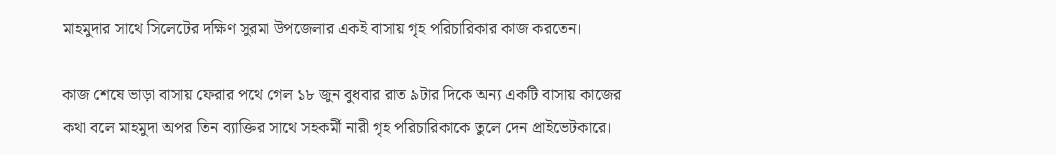মাহমুদার সাথে সিলেটের দক্ষিণ সুরমা উপজেলার একই বাসায় গৃহ পরিচারিকার কাজ করতেন।

কাজ শেষে ভাড়া বাসায় ফেরার পথে গেল ১৮ জুন বুধবার রাত ৯টার দিকে অন্য একটি বাসায় কাজের কথা বলে মাহমুদা অপর তিন ব্যাক্তির সাথে সহকর্মী নারী গৃহ পরিচারিকাকে তুলে দেন প্রাইভেটকারে।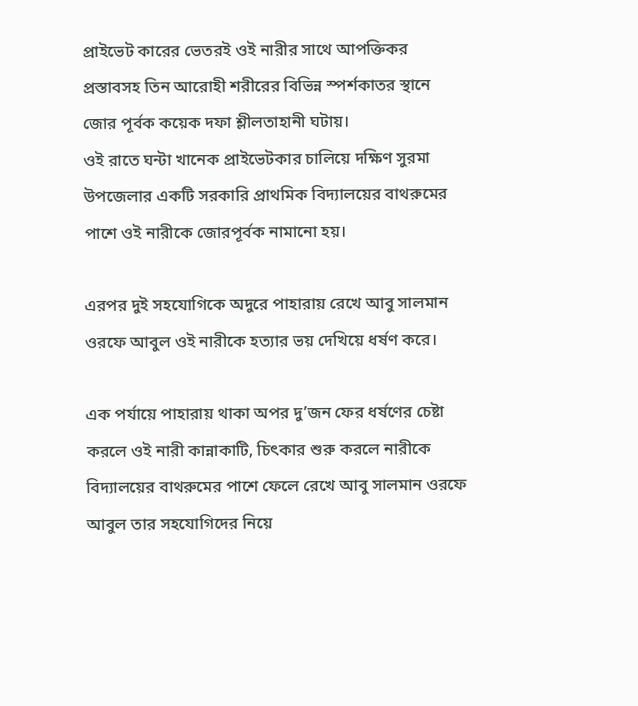প্রাইভেট কারের ভেতরই ওই নারীর সাথে আপক্তিকর প্রস্তাবসহ তিন আরোহী শরীরের বিভিন্ন স্পর্শকাতর স্থানে জোর পূর্বক কয়েক দফা শ্লীলতাহানী ঘটায়।
ওই রাতে ঘন্টা খানেক প্রাইভেটকার চালিয়ে দক্ষিণ সুরমা উপজেলার একটি সরকারি প্রাথমিক বিদ্যালয়ের বাথরুমের পাশে ওই নারীকে জোরপূর্বক নামানো হয়।

এরপর দুই সহযোগিকে অদুরে পাহারায় রেখে আবু সালমান ওরফে আবুল ওই নারীকে হত্যার ভয় দেখিয়ে ধর্ষণ করে।

এক পর্যায়ে পাহারায় থাকা অপর দু’জন ফের ধর্ষণের চেষ্টা করলে ওই নারী কান্নাকাটি, চিৎকার শুরু করলে নারীকে বিদ্যালয়ের বাথরুমের পাশে ফেলে রেখে আবু সালমান ওরফে আবুল তার সহযোগিদের নিয়ে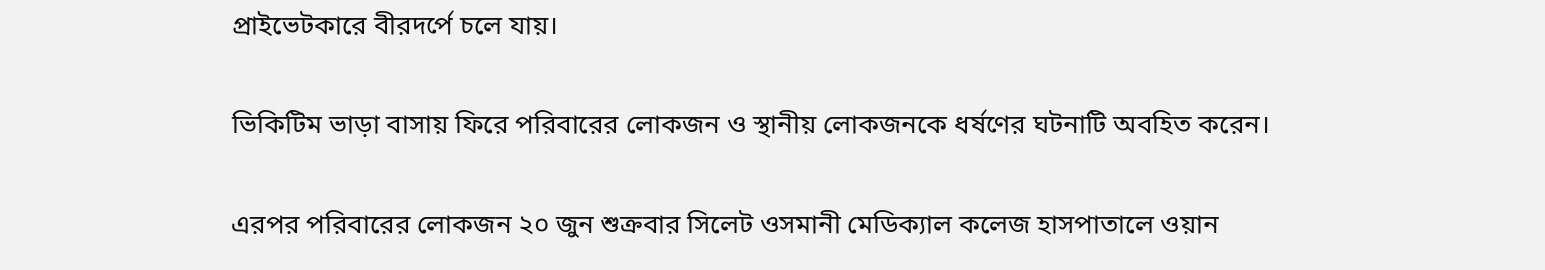প্রাইভেটকারে বীরদর্পে চলে যায়।

ভিকিটিম ভাড়া বাসায় ফিরে পরিবারের লোকজন ও স্থানীয় লোকজনকে ধর্ষণের ঘটনাটি অবহিত করেন।

এরপর পরিবারের লোকজন ২০ জুন শুক্রবার সিলেট ওসমানী মেডিক্যাল কলেজ হাসপাতালে ওয়ান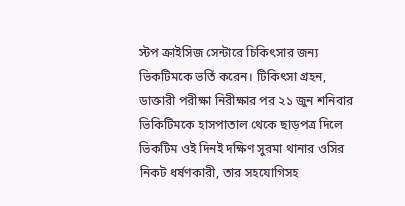স্টপ ক্রাইসিজ সেন্টারে চিকিৎসার জন্য ভিকটিমকে ভর্তি করেন। টিকিৎসা গ্রহন, ডাক্তারী পরীক্ষা নিরীক্ষার পর ২১ জুন শনিবার ভিকিটিমকে হাসপাতাল থেকে ছাড়পত্র দিলে ভিকটিম ওই দিনই দক্ষিণ সুরমা থানার ওসির নিকট ধর্ষণকারী, তার সহযোগিসহ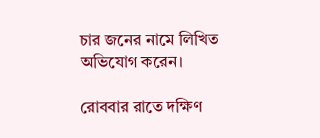চার জনের নামে লিখিত অভিযোগ করেন।

রোববার রাতে দক্ষিণ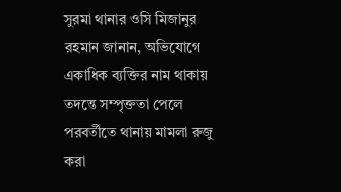সুরমা থানার ওসি মিজানুর রহমান জানান, অভিযোগে একাধিক ব্যক্তির নাম থাকায় তদন্তে সম্পৃক্ততা পেলে পরবর্তীতে থানায় মামলা রুজু করা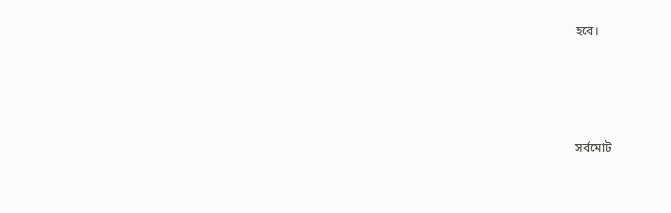হবে।




সর্বমোট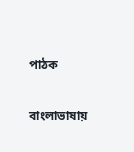পাঠক


বাংলাভাষায়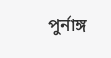পুর্নাঙ্গ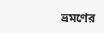ভ্রমণের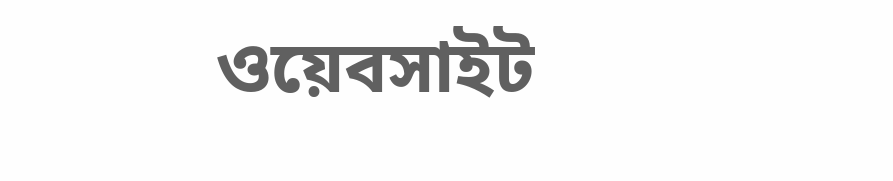ওয়েবসাইট